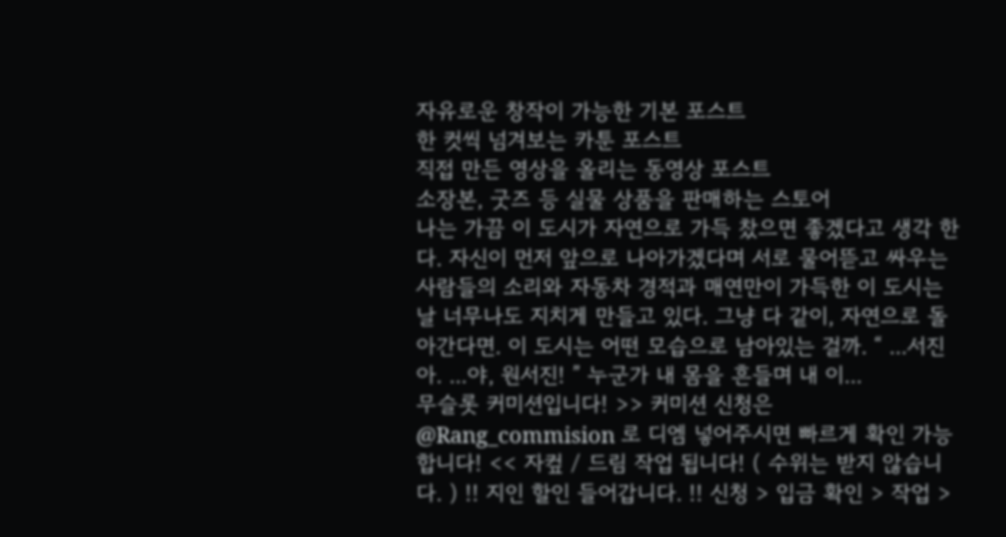자유로운 창작이 가능한 기본 포스트
한 컷씩 넘겨보는 카툰 포스트
직접 만든 영상을 올리는 동영상 포스트
소장본, 굿즈 등 실물 상품을 판매하는 스토어
나는 가끔 이 도시가 자연으로 가득 찼으면 좋겠다고 생각 한다. 자신이 먼저 앞으로 나아가겠다며 서로 물어뜯고 싸우는 사람들의 소리와 자동차 경적과 매연만이 가득한 이 도시는 날 너무나도 지치게 만들고 있다. 그냥 다 같이, 자연으로 돌아간다면. 이 도시는 어떤 모습으로 남아있는 걸까. “ ...서진아. ...야, 원서진! ” 누군가 내 몸을 흔들며 내 이...
무슬롯 커미션입니다! >> 커미션 신청은 @Rang_commision 로 디엠 넣어주시면 빠르게 확인 가능합니다! << 자컾 / 드림 작업 됩니다! ( 수위는 받지 않습니다. ) !! 지인 할인 들어갑니다. !! 신청 > 입금 확인 > 작업 >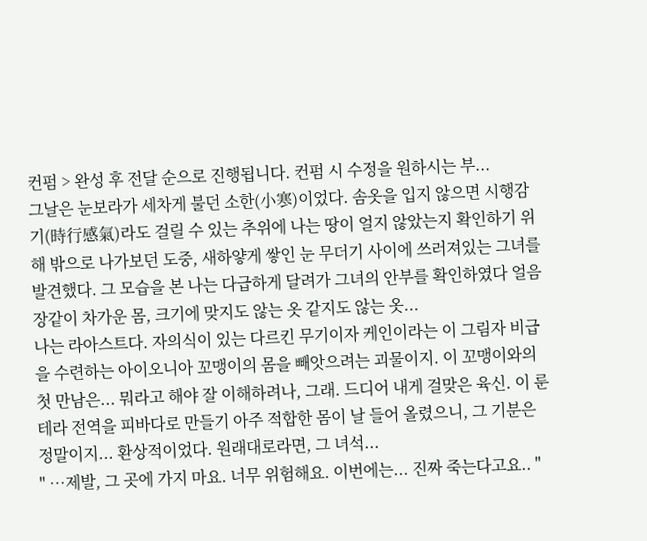컨펌 > 완성 후 전달 순으로 진행됩니다. 컨펌 시 수정을 원하시는 부...
그날은 눈보라가 세차게 불던 소한(小寒)이었다. 솜옷을 입지 않으면 시행감기(時行感氣)라도 걸릴 수 있는 추위에 나는 땅이 얼지 않았는지 확인하기 위해 밖으로 나가보던 도중, 새하얗게 쌓인 눈 무더기 사이에 쓰러져있는 그녀를 발견했다. 그 모습을 본 나는 다급하게 달려가 그녀의 안부를 확인하였다 얼음장같이 차가운 몸, 크기에 맞지도 않는 옷 같지도 않는 옷...
나는 라아스트다. 자의식이 있는 다르킨 무기이자 케인이라는 이 그림자 비급을 수련하는 아이오니아 꼬맹이의 몸을 빼앗으려는 괴물이지. 이 꼬맹이와의 첫 만남은... 뭐라고 해야 잘 이해하려나, 그래. 드디어 내게 걸맞은 육신. 이 룬테라 전역을 피바다로 만들기 아주 적합한 몸이 날 들어 올렸으니, 그 기분은 정말이지... 환상적이었다. 원래대로라면, 그 녀석...
" …제발, 그 곳에 가지 마요. 너무 위험해요. 이번에는... 진짜 죽는다고요.. "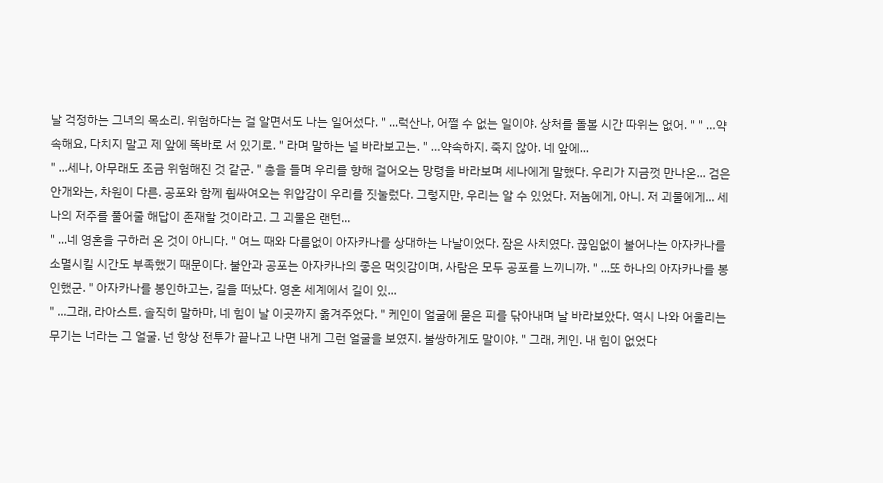날 걱정하는 그녀의 목소리. 위험하다는 걸 알면서도 나는 일어섰다. " ...럭산나, 어쩔 수 없는 일이야. 상처를 돌볼 시간 따위는 없어. " " …약속해요, 다치지 말고 제 앞에 똑바로 서 있기로. " 라며 말하는 널 바라보고는. " …약속하지. 죽지 않아. 네 앞에...
" ...세나, 아무래도 조금 위험해진 것 같군. " 총을 들며 우리를 향해 걸어오는 망령을 바라보며 세나에게 말했다. 우리가 지금껏 만나온... 검은 안개와는, 차원이 다른. 공포와 함께 휩싸여오는 위압감이 우리를 짓눌렀다. 그렇지만, 우리는 알 수 있었다. 저놈에게, 아니. 저 괴물에게... 세나의 저주를 풀어줄 해답이 존재할 것이라고. 그 괴물은 랜턴...
" ...네 영혼을 구하러 온 것이 아니다. " 여느 때와 다름없이 아자카나를 상대하는 나날이었다. 잠은 사치였다. 끊임없이 불어나는 아자카나를 소멸시킬 시간도 부족했기 때문이다. 불안과 공포는 아자카나의 좋은 먹잇감이며, 사람은 모두 공포를 느끼니까. " ...또 하나의 아자카나를 봉인했군. " 아자카나를 봉인하고는, 길을 떠났다. 영혼 세계에서 길이 있...
" ...그래, 라아스트. 솔직히 말하마, 네 힘이 날 이곳까지 옮겨주었다. " 케인이 얼굴에 묻은 피를 닦아내며 날 바라보았다. 역시 나와 어울리는 무기는 너라는 그 얼굴. 넌 항상 전투가 끝나고 나면 내게 그런 얼굴을 보였지. 불쌍하게도 말이야. " 그래, 케인. 내 힘이 없었다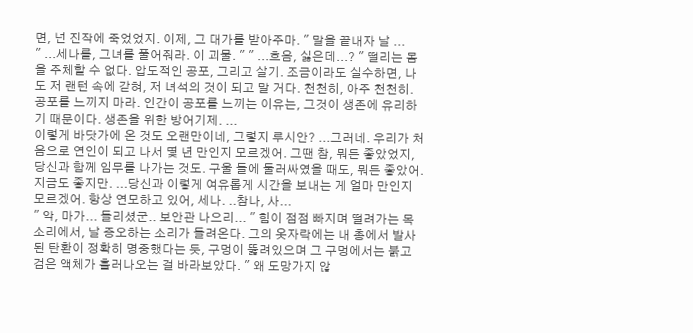면, 넌 진작에 죽었었지. 이제, 그 대가를 받아주마. " 말을 끝내자 날 ...
" ...세나를, 그녀를 풀어줘라. 이 괴물. " " ...흐음, 싫은데...? " 떨리는 몸을 주체할 수 없다. 압도적인 공포, 그리고 살기. 조금이라도 실수하면, 나도 저 랜턴 속에 갇혀, 저 녀석의 것이 되고 말 거다. 천천히, 아주 천천히. 공포를 느끼지 마라. 인간이 공포를 느끼는 이유는, 그것이 생존에 유리하기 때문이다. 생존을 위한 방어기제. ...
이렇게 바닷가에 온 것도 오랜만이네, 그렇지 루시안? ...그러네. 우리가 처음으로 연인이 되고 나서 몇 년 만인지 모르겠어. 그땐 참, 뭐든 좋았었지, 당신과 함께 임무를 나가는 것도. 구울 들에 둘러싸였을 때도, 뭐든 좋았어. 지금도 좋지만. ...당신과 이렇게 여유롭게 시간을 보내는 게 얼마 만인지 모르겠어. 항상 연모하고 있어, 세나. ..참나, 사...
" 악, 마가... 들리셨군.. 보안관 나으리... " 힘이 점점 빠지며 떨려가는 목소리에서, 날 증오하는 소리가 들려온다. 그의 옷자락에는 내 총에서 발사된 탄환이 정확히 명중했다는 듯, 구멍이 뚫려있으며 그 구멍에서는 붉고 검은 액체가 흘러나오는 걸 바라보았다. " 왜 도망가지 않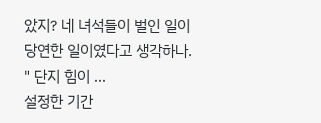았지? 네 녀석들이 벌인 일이 당연한 일이였다고 생각하나. " 단지 힘이 ...
설정한 기간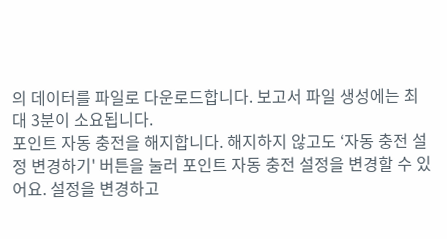의 데이터를 파일로 다운로드합니다. 보고서 파일 생성에는 최대 3분이 소요됩니다.
포인트 자동 충전을 해지합니다. 해지하지 않고도 ‘자동 충전 설정 변경하기' 버튼을 눌러 포인트 자동 충전 설정을 변경할 수 있어요. 설정을 변경하고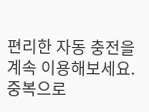편리한 자동 충전을 계속 이용해보세요.
중복으로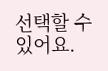선택할 수 있어요.